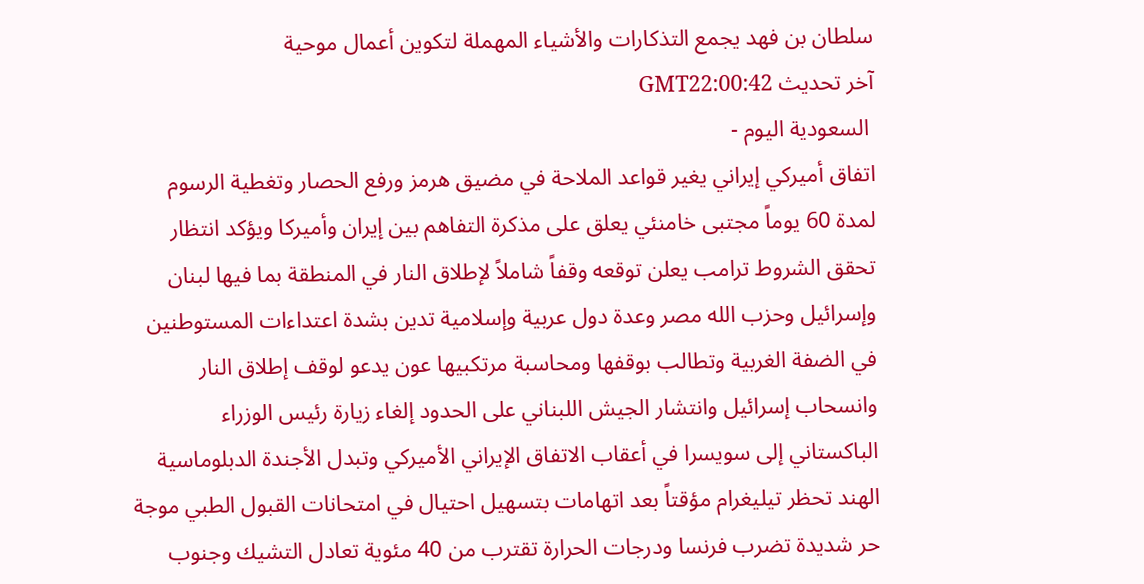سلطان بن فهد يجمع التذكارات والأشياء المهملة لتكوين أعمال موحية
آخر تحديث GMT22:00:42
 السعودية اليوم -
اتفاق أميركي إيراني يغير قواعد الملاحة في مضيق هرمز ورفع الحصار وتغطية الرسوم لمدة 60 يوماً مجتبى خامنئي يعلق على مذكرة التفاهم بين إيران وأميركا ويؤكد انتظار تحقق الشروط ترامب يعلن توقعه وقفاً شاملاً لإطلاق النار في المنطقة بما فيها لبنان وإسرائيل وحزب الله مصر وعدة دول عربية وإسلامية تدين بشدة اعتداءات المستوطنين في الضفة الغربية وتطالب بوقفها ومحاسبة مرتكبيها عون يدعو لوقف إطلاق النار وانسحاب إسرائيل وانتشار الجيش اللبناني على الحدود إلغاء زيارة رئيس الوزراء الباكستاني إلى سويسرا في أعقاب الاتفاق الإيراني الأميركي وتبدل الأجندة الدبلوماسية الهند تحظر تيليغرام مؤقتاً بعد اتهامات بتسهيل احتيال في امتحانات القبول الطبي موجة حر شديدة تضرب فرنسا ودرجات الحرارة تقترب من 40 مئوية تعادل التشيك وجنوب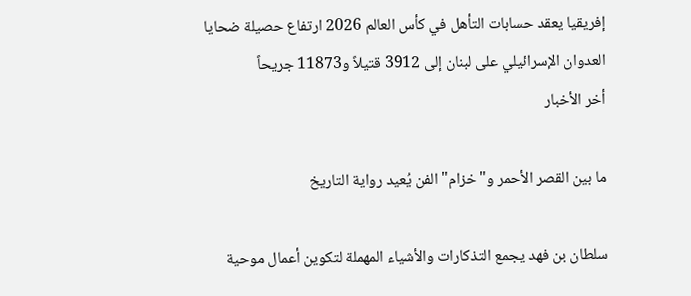إفريقيا يعقد حسابات التأهل في كأس العالم 2026 ارتفاع حصيلة ضحايا العدوان الإسرائيلي على لبنان إلى 3912 قتيلاً و11873 جريحاً
أخر الأخبار

ما بين القصر الأحمر و"خزام" الفن يُعيد رواية التاريخ

سلطان بن فهد يجمع التذكارات والأشياء المهملة لتكوين أعمال موحية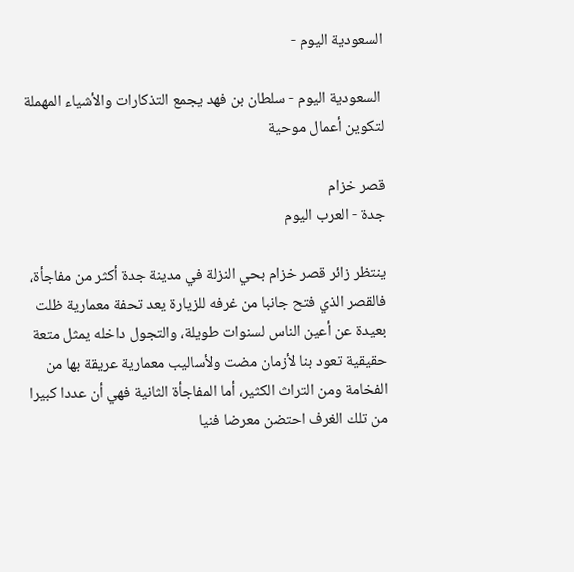السعودية اليوم -

 السعودية اليوم - سلطان بن فهد يجمع التذكارات والأشياء المهملة لتكوين أعمال موحية

قصر خزام
جدة - العرب اليوم

ينتظر زائر قصر خزام بحي النزلة في مدينة جدة أكثر من مفاجأة، فالقصر الذي فتح جانبا من غرفه للزيارة يعد تحفة معمارية ظلت بعيدة عن أعين الناس لسنوات طويلة، والتجول داخله يمثل متعة حقيقية تعود بنا لأزمان مضت ولأساليب معمارية عريقة بها من الفخامة ومن التراث الكثير، أما المفاجأة الثانية فهي أن عددا كبيرا من تلك الغرف احتضن معرضا فنيا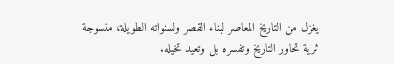يغزل من التاريخ المعاصر لبناء القصر ولسنواته الطويلة، منسوجة ثرية تحاور التاريخ وتفسره بل وتعيد تخيله.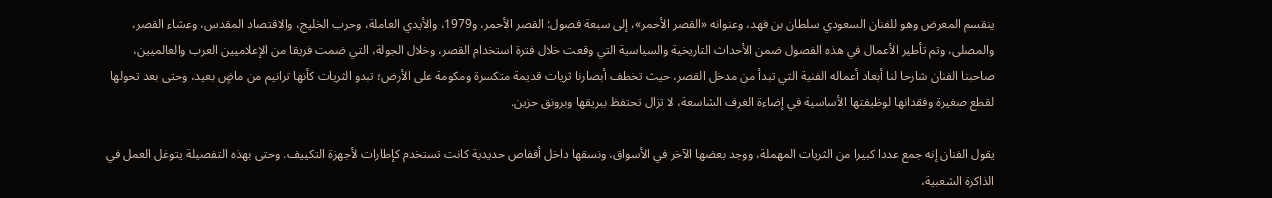ينقسم المعرض وهو للفنان السعودي سلطان بن فهد، وعنوانه «القصر الأحمر»، إلى سبعة فصول: القصر الأحمر، و1979، والأيدي العاملة، وحرب الخليج، والاقتصاد المقدس، وعشاء القصر، والمصلى، وتم تأطير الأعمال في هذه الفصول ضمن الأحداث التاريخية والسياسية التي وقعت خلال فترة استخدام القصر، وخلال الجولة، التي ضمت فريقا من الإعلاميين العرب والعالميين، صاحبنا الفنان شارحا لنا أبعاد أعماله الفنية التي تبدأ من مدخل القصر، حيث تخطف أبصارنا ثريات قديمة متكسرة ومكومة على الأرض؛ تبدو الثريات كأنها ترانيم من ماضٍ بعيد، وحتى بعد تحولها لقطع صغيرة وفقدانها لوظيفتها الأساسية في إضاءة الغرف الشاسعة، لا تزال تحتفظ ببريقها وبرونق حزين.

يقول الفنان إنه جمع عددا كبيرا من الثريات المهملة، ووجد بعضها الآخر في الأسواق، ونسقها داخل أقفاص حديدية كانت تستخدم كإطارات لأجهزة التكييف. وحتى بهذه التفصيلة يتوغل العمل في الذاكرة الشعبية،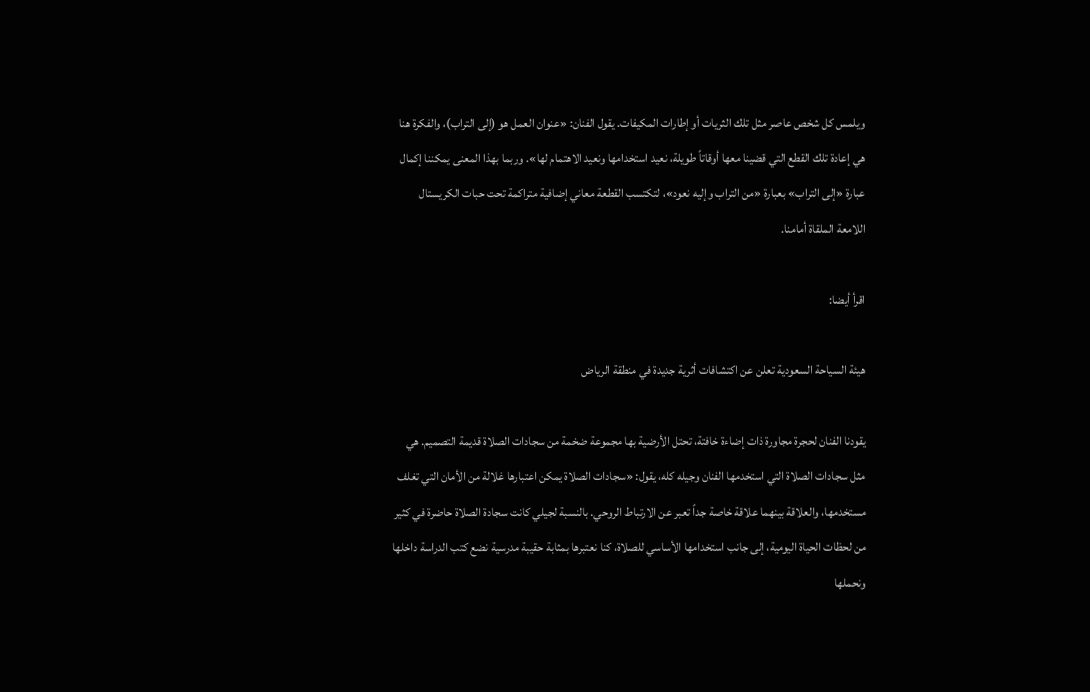ويلمس كل شخص عاصر مثل تلك الثريات أو إطارات المكيفات. يقول الفنان: «عنوان العمل هو (إلى التراب)، والفكرة هنا هي إعادة تلك القطع التي قضينا معها أوقاتاً طويلة، نعيد استخدامها ونعيد الاهتمام لها». وربما بهذا المعنى يمكننا إكمال عبارة «إلى التراب» بعبارة «من التراب وإليه نعود»، لتكتسب القطعة معاني إضافية متراكمة تحت حبات الكريستال اللامعة الملقاة أمامنا.

اقرأ أيضا:

هيئة السياحة السعودية تعلن عن اكتشافات أثرية جديدة في منطقة الرياض

يقودنا الفنان لحجرة مجاورة ذات إضاءة خافتة، تحتل الأرضية بها مجموعة ضخمة من سجادات الصلاة قديمة التصميم. هي مثل سجادات الصلاة التي استخدمها الفنان وجيله كله، يقول: «سجادات الصلاة يمكن اعتبارها غلالة من الأمان التي تغلف مستخدمها، والعلاقة بينهما علاقة خاصة جداً تعبر عن الارتباط الروحي. بالنسبة لجيلي كانت سجادة الصلاة حاضرة في كثير من لحظات الحياة اليومية، إلى جانب استخدامها الأساسي للصلاة، كنا نعتبرها بمثابة حقيبة مدرسية نضع كتب الدراسة داخلها ونحملها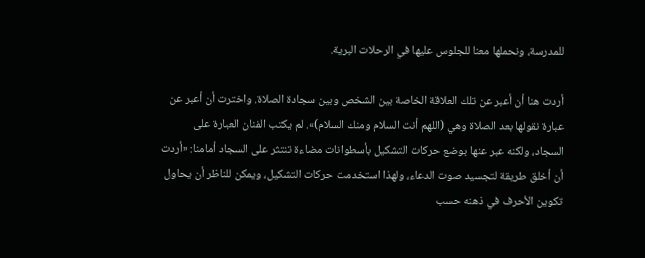للمدرسة، ونحملها معنا للجلوس عليها في الرحلات البرية.

أردت هنا أن أعبر عن تلك العلاقة الخاصة بين الشخص وبين سجادة الصلاة. واخترت أن أعبر عن عبارة نقولها بعد الصلاة وهي (اللهم أنت السلام ومنك السلام)». لم يكتب الفنان العبارة على السجاد، ولكنه عبر عنها بوضع حركات التشكيل بأسطوانات مضاءة تنتثر على السجاد أمامنا: «أردت أن أخلق طريقة لتجسيد صوت الدعاء، ولهذا استخدمت حركات التشكيل، ويمكن للناظر أن يحاول تكوين الأحرف في ذهنه حسب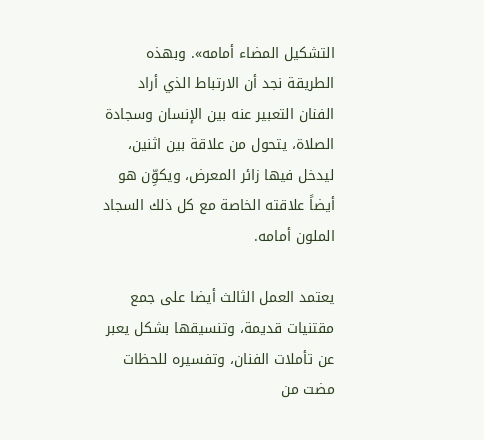التشكيل المضاء أمامه». وبهذه الطريقة نجد أن الارتباط الذي أراد الفنان التعبير عنه بين الإنسان وسجادة الصلاة، يتحول من علاقة بين اثنين، ليدخل فيها زائر المعرض، ويكوِّن هو أيضاً علاقته الخاصة مع كل ذلك السجاد الملون أمامه.

يعتمد العمل الثالث أيضا على جمع مقتنيات قديمة، وتنسيقها بشكل يعبر عن تأملات الفنان، وتفسيره للحظات مضت من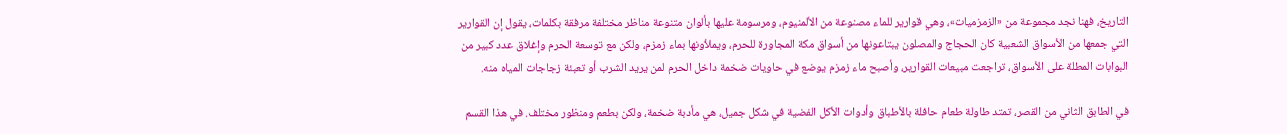التاريخ، فهنا نجد مجموعة من «الزمزميات»، وهي قوارير للماء مصنوعة من الألمنيوم، ومرسومة عليها بألوان متنوعة مناظر مختلفة مرفقة بكلمات، يقول إن القوارير التي جمعها من الأسواق الشعبية كان الحجاج والمصلون يبتاعونها من أسواق مكة المجاورة للحرم، ويملأونها بماء زمزم، ولكن مع توسعة الحرم وإغلاق عدد كبير من البوابات المطلة على الأسواق، تراجعت مبيعات القوارير، وأصبح ماء زمزم يوضع في حاويات ضخمة داخل الحرم لمن يريد الشرب أو تعبئة زجاجات المياه منه.

في الطابق الثاني من القصر، تمتد طاولة طعام حافلة بالأطباق وأدوات الأكل الفضية في شكل جميل، هي مأدبة ضخمة، ولكن بطعم ومنظور مختلف. في هذا القسم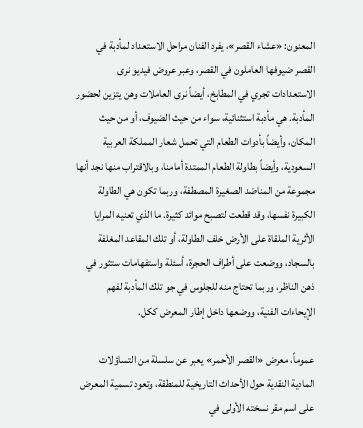المعنون: «عشاء القصر»، يفرد الفنان مراحل الاستعداد لمأدبة في القصر ضيوفها العاملون في القصر، وعبر عروض فيديو نرى الاستعدادات تجري في المطابخ، أيضاً نرى العاملات وهن يتزين لحضور المأدبة. هي مأدبة استثنائية، سواء من حيث الضيوف، أو من حيث المكان، وأيضاً بأدوات الطعام التي تحمل شعار المملكة العربية السعودية، وأيضاً بطاولة الطعام الممتدة أمامنا، وبالاقتراب منها نجد أنها مجموعة من المناضد الصغيرة المصطفة، وربما تكون هي الطاولة الكبيرة نفسها، وقد قطعت لتصبح موائد كثيرة. ما الذي تعنيه المرايا الأثرية الملقاة على الأرض خلف الطاولة، أو تلك المقاعد المغلفة بالسجاد، ووضعت على أطراف الحجرة، أسئلة واستفهامات ستثور في ذهن الناظر، وربما تحتاج منه للجلوس في جو تلك المأدبة لفهم الإيحاءات الفنية، ووضعها داخل إطار المعرض ككل.

عموماً، معرض «القصر الأحمر» يعبر عن سلسلة من التساؤلات المادية النقدية حول الأحداث التاريخية للمنطقة، وتعود تسمية المعرض على اسم مقر نسخته الأولى في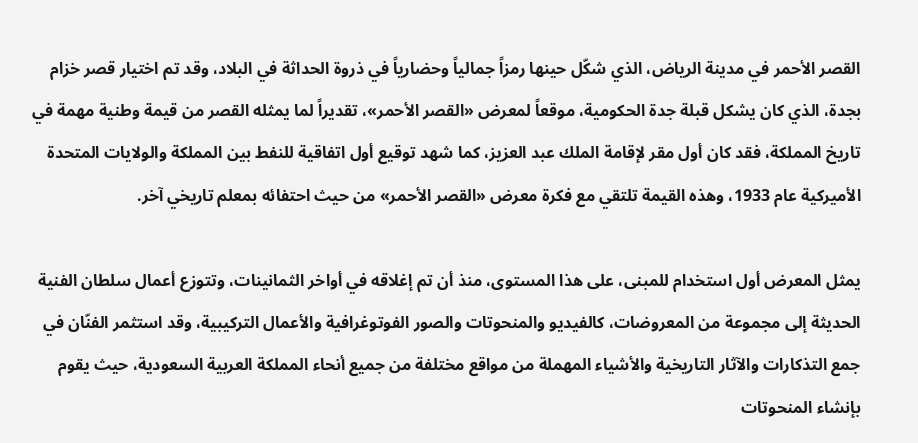القصر الأحمر في مدينة الرياض، الذي شكّل حينها رمزاً جمالياً وحضارياً في ذروة الحداثة في البلاد، وقد تم اختيار قصر خزام بجدة، الذي كان يشكل قبلة جدة الحكومية، موقعاً لمعرض «القصر الأحمر»، تقديراً لما يمثله القصر من قيمة وطنية مهمة في تاريخ المملكة، فقد كان أول مقر لإقامة الملك عبد العزيز، كما شهد توقيع أول اتفاقية للنفط بين المملكة والولايات المتحدة الأميركية عام 1933، وهذه القيمة تلتقي مع فكرة معرض «القصر الأحمر» من حيث احتفائه بمعلم تاريخي آخر.

يمثل المعرض أول استخدام للمبنى، على هذا المستوى، منذ أن تم إغلاقه في أواخر الثمانينات، وتتوزع أعمال سلطان الفنية الحديثة إلى مجموعة من المعروضات، كالفيديو والمنحوتات والصور الفوتوغرافية والأعمال التركيبية، وقد استثمر الفنّان في جمع التذكارات والآثار التاريخية والأشياء المهملة من مواقع مختلفة من جميع أنحاء المملكة العربية السعودية، حيث يقوم بإنشاء المنحوتات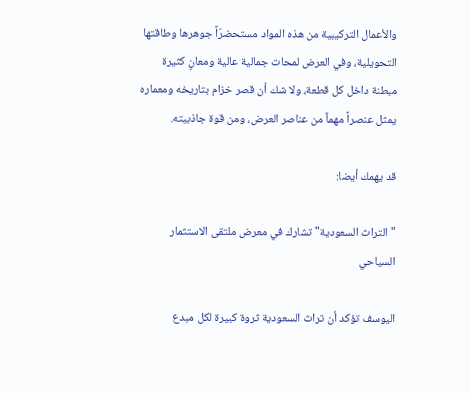والأعمال التركيبية من هذه المواد مستحضرّاً جوهرها وطاقتها التحويلية، وفي العرض لمحات جمالية عالية ومعانٍ كثيرة مبطنة داخل كل قطعة، ولا شك أن قصر خزام بتاريخه ومعماره يمثل عنصراً مهماً من عناصر العرض، ومن قوة جاذبيته.

قد يهمك أيضا:

"التراث السعودية" تشارك في معرض ملتقى الاستثمار السياحي

اليوسف تؤكد أن تراث السعودية ثروة كبيرة لكل مبدع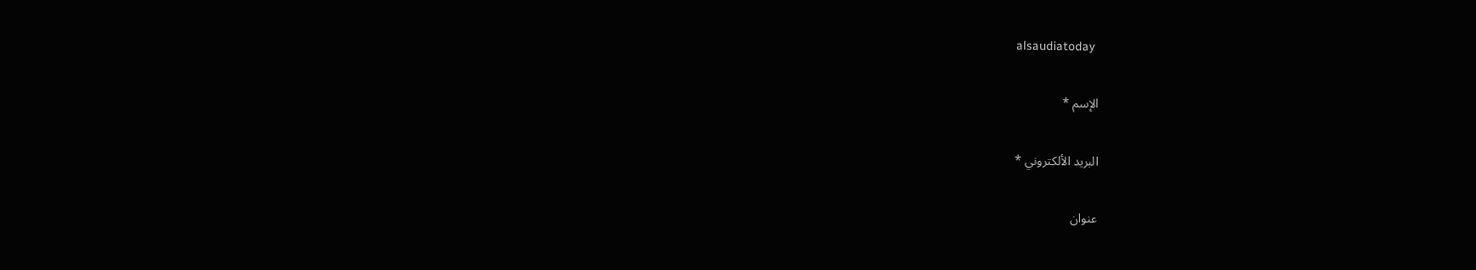alsaudiatoday

الإسم *

البريد الألكتروني *

عنوان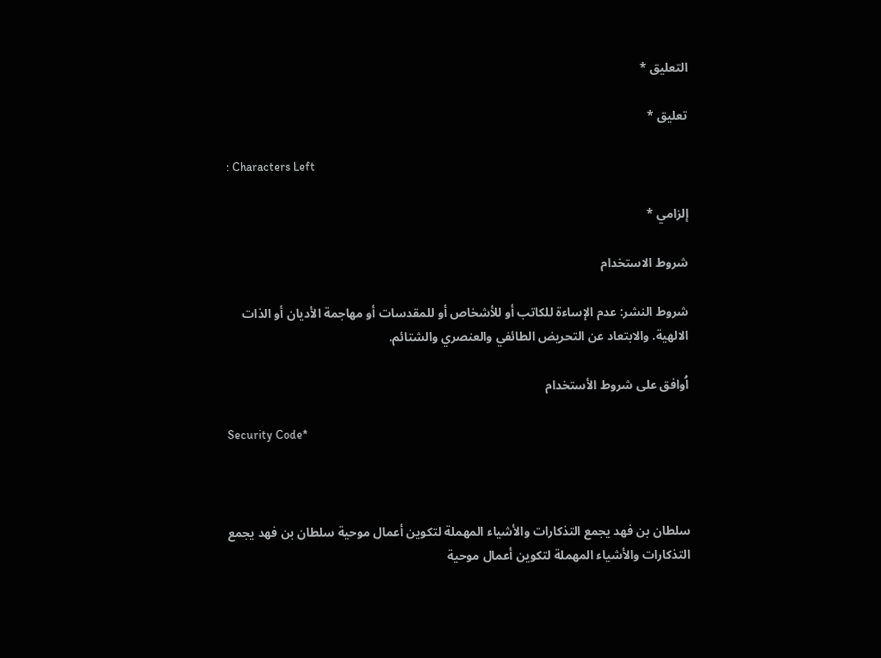التعليق *

تعليق *

: Characters Left

إلزامي *

شروط الاستخدام

شروط النشر: عدم الإساءة للكاتب أو للأشخاص أو للمقدسات أو مهاجمة الأديان أو الذات الالهية. والابتعاد عن التحريض الطائفي والعنصري والشتائم.

اُوافق على شروط الأستخدام

Security Code*



سلطان بن فهد يجمع التذكارات والأشياء المهملة لتكوين أعمال موحية سلطان بن فهد يجمع التذكارات والأشياء المهملة لتكوين أعمال موحية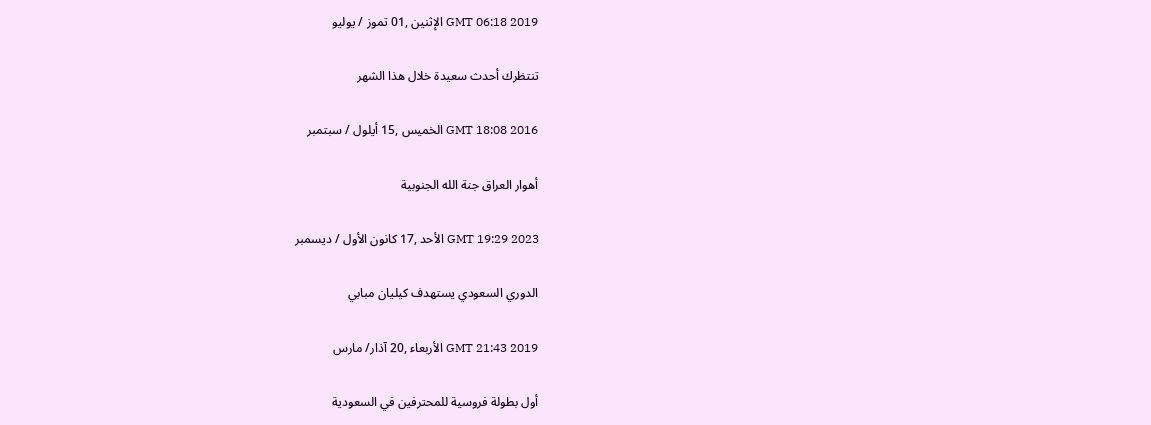GMT 06:18 2019 الإثنين ,01 تموز / يوليو

تنتظرك أحدث سعيدة خلال هذا الشهر

GMT 18:08 2016 الخميس ,15 أيلول / سبتمبر

أهوار العراق جنة الله الجنوبية

GMT 19:29 2023 الأحد ,17 كانون الأول / ديسمبر

الدوري السعودي يستهدف كيليان مبابي

GMT 21:43 2019 الأربعاء ,20 آذار/ مارس

أول بطولة فروسية للمحترفين في السعودية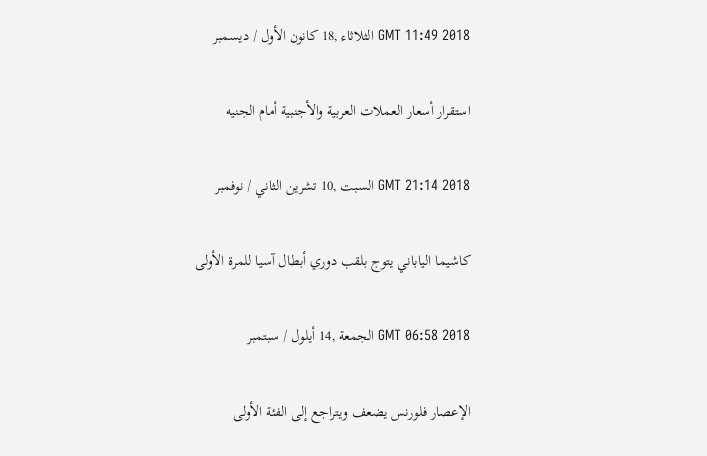GMT 11:49 2018 الثلاثاء ,18 كانون الأول / ديسمبر

استقرار أسعار العملات العربية والأجنبية أمام الجنيه

GMT 21:14 2018 السبت ,10 تشرين الثاني / نوفمبر

كاشيما الياباني يتوج بلقب دوري أبطال آسيا للمرة الأولى

GMT 06:58 2018 الجمعة ,14 أيلول / سبتمبر

الإعصار فلورنس يضعف ويتراجع إلى الفئة الأولى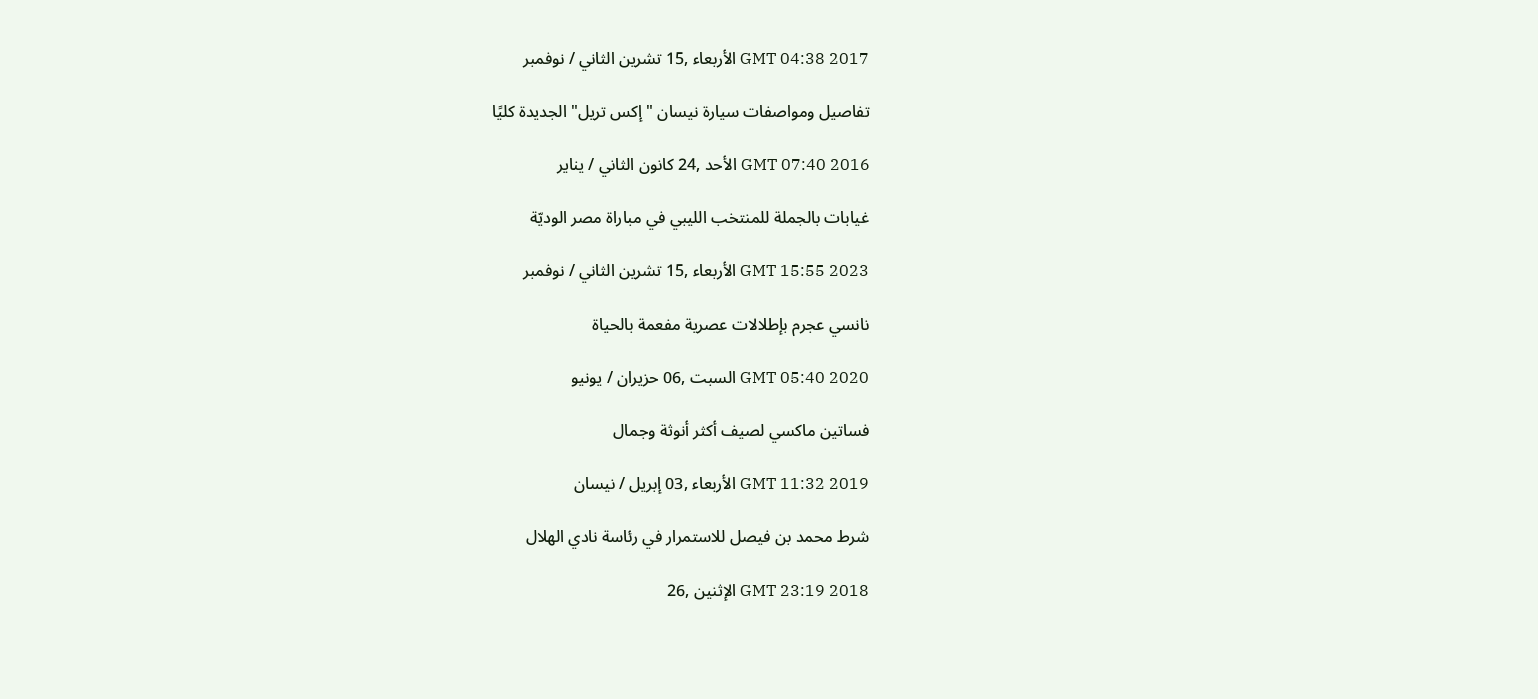GMT 04:38 2017 الأربعاء ,15 تشرين الثاني / نوفمبر

تفاصيل ومواصفات سيارة نيسان "إكس تريل" الجديدة كليًا

GMT 07:40 2016 الأحد ,24 كانون الثاني / يناير

غيابات بالجملة للمنتخب الليبي في مباراة مصر الوديّة

GMT 15:55 2023 الأربعاء ,15 تشرين الثاني / نوفمبر

نانسي عجرم بإطلالات عصرية مفعمة بالحياة

GMT 05:40 2020 السبت ,06 حزيران / يونيو

فساتين ماكسي لصيف أكثر أنوثة وجمال

GMT 11:32 2019 الأربعاء ,03 إبريل / نيسان

شرط محمد بن فيصل للاستمرار في رئاسة نادي الهلال

GMT 23:19 2018 الإثنين ,26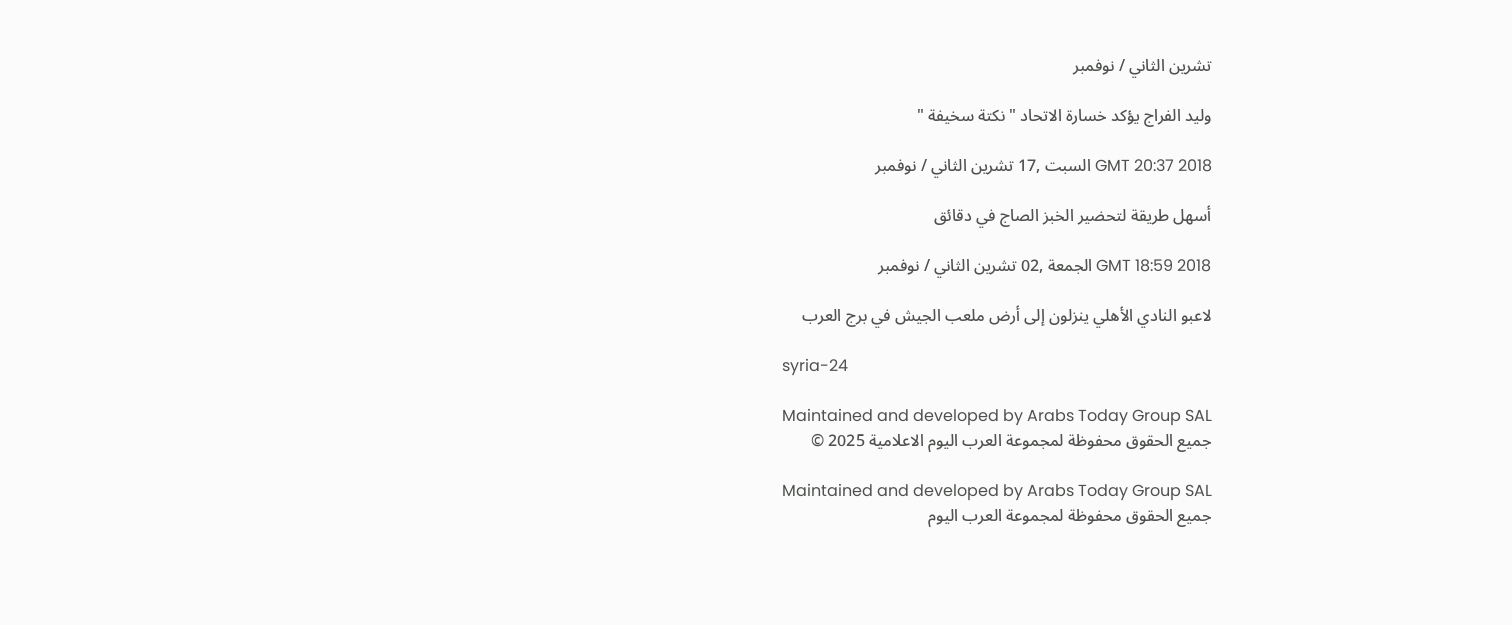تشرين الثاني / نوفمبر

وليد الفراج يؤكد خسارة الاتحاد " نكتة سخيفة "

GMT 20:37 2018 السبت ,17 تشرين الثاني / نوفمبر

أسهل طريقة لتحضير الخبز الصاج في دقائق

GMT 18:59 2018 الجمعة ,02 تشرين الثاني / نوفمبر

لاعبو النادي الأهلي ينزلون إلى أرض ملعب الجيش في برج العرب

syria-24

Maintained and developed by Arabs Today Group SAL
جميع الحقوق محفوظة لمجموعة العرب اليوم الاعلامية 2025 ©

Maintained and developed by Arabs Today Group SAL
جميع الحقوق محفوظة لمجموعة العرب اليوم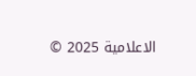الاعلامية 2025 ©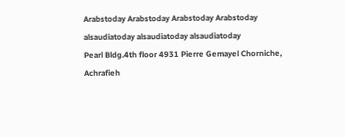Arabstoday Arabstoday Arabstoday Arabstoday
alsaudiatoday alsaudiatoday alsaudiatoday
Pearl Bldg.4th floor 4931 Pierre Gemayel Chorniche, Achrafieh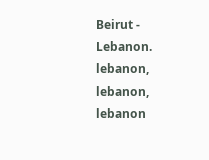Beirut - Lebanon.
lebanon, lebanon, lebanon